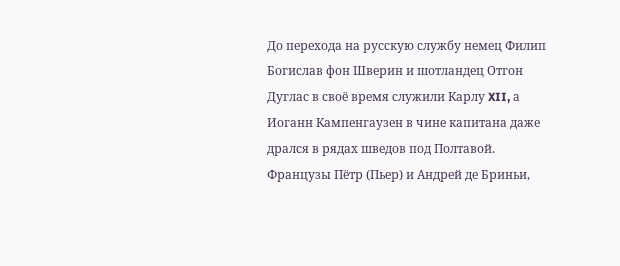До перехода на русскую службу немец Филип Богислав фон Шверин и шотландец Отгон Дуглас в своё время служили Карлу XII, а Иоганн Кампенгаузен в чине капитана даже дрался в рядах шведов под Полтавой. Французы Пётр (Пьер) и Андрей де Бриньи,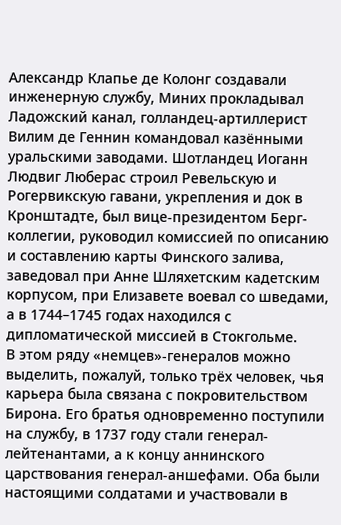Александр Клапье де Колонг создавали инженерную службу, Миних прокладывал Ладожский канал, голландец-артиллерист Вилим де Геннин командовал казёнными уральскими заводами. Шотландец Иоганн Людвиг Люберас строил Ревельскую и Рогервикскую гавани, укрепления и док в Кронштадте, был вице-президентом Берг-коллегии, руководил комиссией по описанию и составлению карты Финского залива, заведовал при Анне Шляхетским кадетским корпусом, при Елизавете воевал со шведами, а в 1744–1745 годах находился с дипломатической миссией в Стокгольме.
В этом ряду «немцев»-генералов можно выделить, пожалуй, только трёх человек, чья карьера была связана с покровительством Бирона. Его братья одновременно поступили на службу, в 1737 году стали генерал-лейтенантами, а к концу аннинского царствования генерал-аншефами. Оба были настоящими солдатами и участвовали в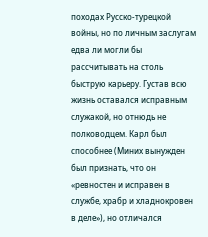походах Русско-турецкой войны, но по личным заслугам едва ли могли бы рассчитывать на столь быструю карьеру. Густав всю жизнь оставался исправным служакой, но отнюдь не полководцем. Карл был способнее (Миних вынужден был признать, что он «ревностен и исправен в службе, храбр и хладнокровен в деле»), но отличался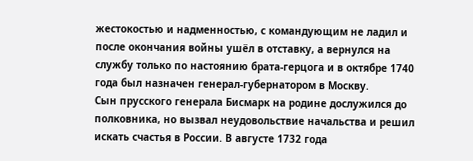жестокостью и надменностью, с командующим не ладил и после окончания войны ушёл в отставку, а вернулся на службу только по настоянию брата-герцога и в октябре 1740 года был назначен генерал-губернатором в Москву.
Сын прусского генерала Бисмарк на родине дослужился до полковника, но вызвал неудовольствие начальства и решил искать счастья в России. В августе 1732 года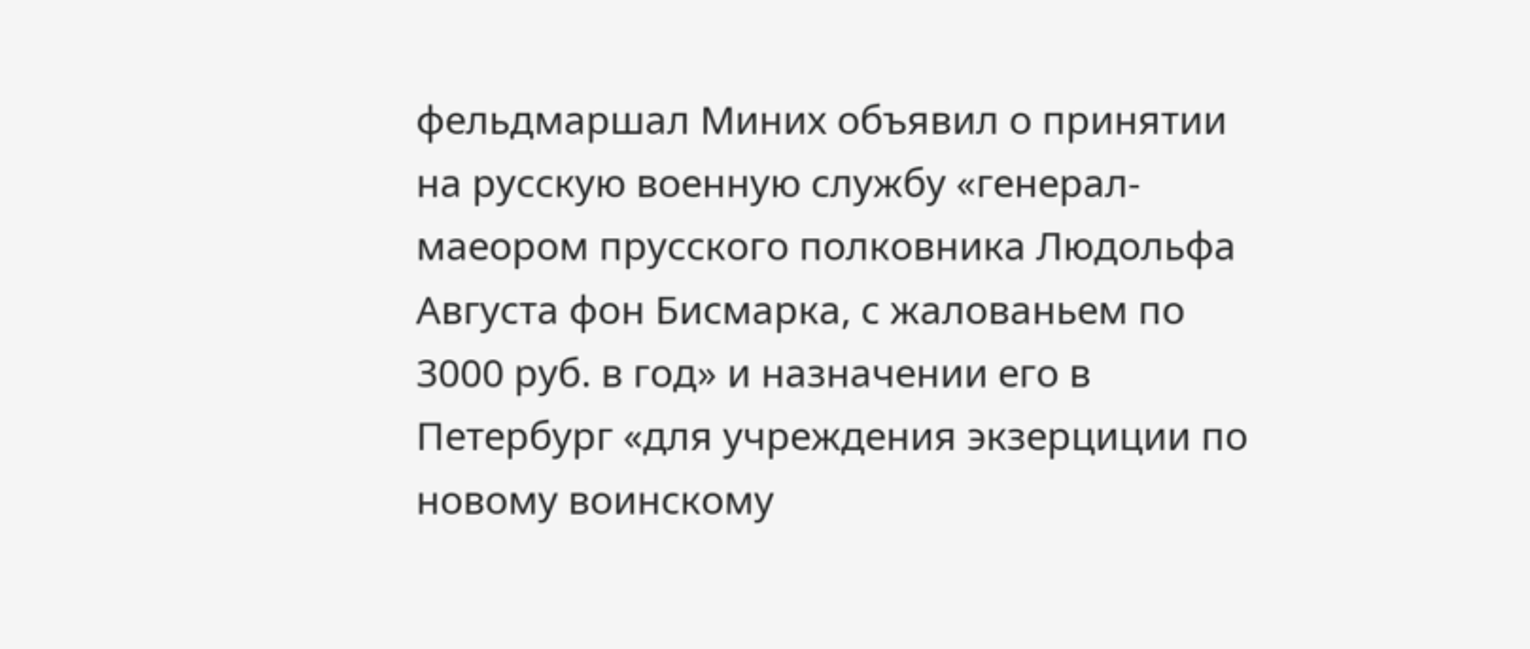фельдмаршал Миних объявил о принятии на русскую военную службу «генерал-маеором прусского полковника Людольфа Августа фон Бисмарка, с жалованьем по 3000 руб. в год» и назначении его в Петербург «для учреждения экзерциции по новому воинскому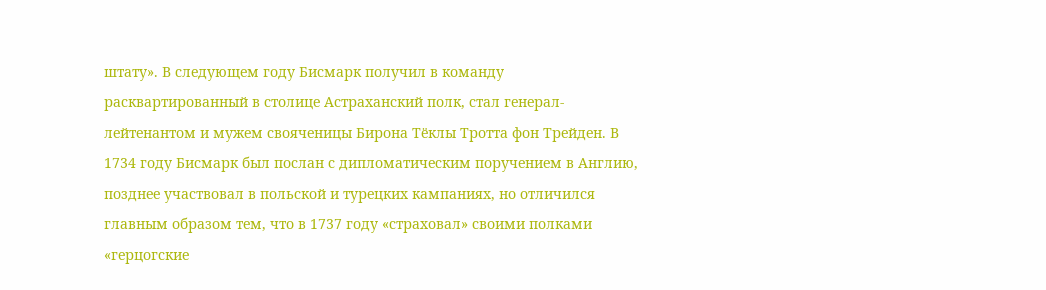штату». В следующем году Бисмарк получил в команду расквартированный в столице Астраханский полк, стал генерал-лейтенантом и мужем свояченицы Бирона Тёклы Тротта фон Трейден. В 1734 году Бисмарк был послан с дипломатическим поручением в Англию, позднее участвовал в польской и турецких кампаниях, но отличился главным образом тем, что в 1737 году «страховал» своими полками «герцогские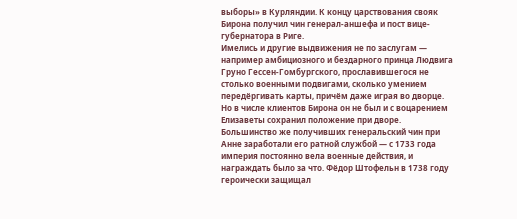выборы» в Курляндии. К концу царствования свояк Бирона получил чин генерал-аншефа и пост вице-губернатора в Риге.
Имелись и другие выдвижения не по заслугам — например амбициозного и бездарного принца Людвига Груно Гессен-Гомбургского, прославившегося не столько военными подвигами, сколько умением передёргивать карты, причём даже играя во дворце. Но в числе клиентов Бирона он не был и с воцарением Елизаветы сохранил положение при дворе.
Большинство же получивших генеральский чин при Анне заработали его ратной службой — с 1733 года империя постоянно вела военные действия, и награждать было за что. Фёдор Штофельн в 1738 году героически защищал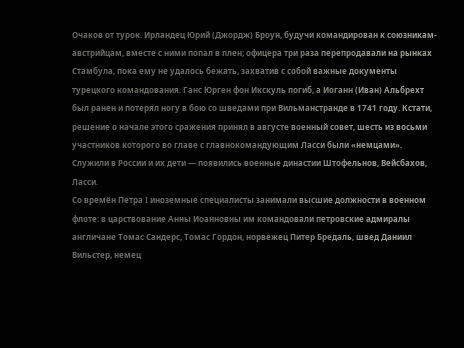Очаков от турок. Ирландец Юрий (Джордж) Броун, будучи командирован к союзникам-австрийцам, вместе с ними попал в плен; офицера три раза перепродавали на рынках Стамбула, пока ему не удалось бежать, захватив с собой важные документы турецкого командования. Ганс Юрген фон Икскуль погиб, а Иоганн (Иван) Альбрехт был ранен и потерял ногу в бою со шведами при Вильманстранде в 1741 году. Кстати, решение о начале этого сражения принял в августе военный совет, шесть из восьми участников которого во главе с главнокомандующим Ласси были «немцами». Служили в России и их дети — появились военные династии Штофельнов, Вейсбахов, Ласси.
Со времён Петра I иноземные специалисты занимали высшие должности в военном флоте: в царствование Анны Иоанновны им командовали петровские адмиралы англичане Томас Сандерс, Томас Гордон, норвежец Питер Бредаль, швед Даниил Вильстер, немец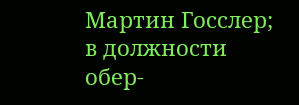Мартин Госслер; в должности обер-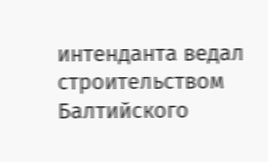интенданта ведал строительством Балтийского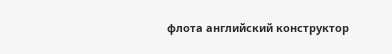флота английский конструктор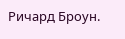Ричард Броун.